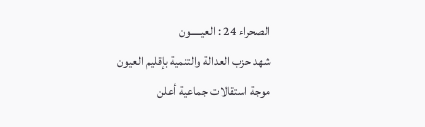الصحراء 24 : العيـــــون
شهد حزب العدالة والتنمية بإقليم العيون موجة استقالات جماعية أعلن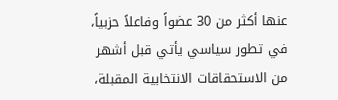عنها أكثر من 30 عضواً وفاعلاً حزبياً، في تطور سياسي يأتي قبل أشهر من الاستحقاقات الانتخابية المقبلة،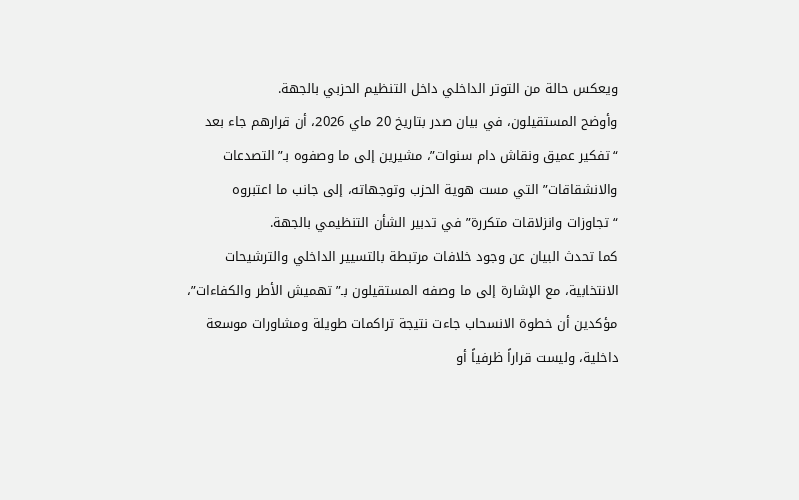ويعكس حالة من التوتر الداخلي داخل التنظيم الحزبي بالجهة.
وأوضح المستقيلون، في بيان صدر بتاريخ 20 ماي 2026، أن قرارهم جاء بعد “تفكير عميق ونقاش دام سنوات”، مشيرين إلى ما وصفوه بـ”التصدعات والانشقاقات” التي مست هوية الحزب وتوجهاته، إلى جانب ما اعتبروه “تجاوزات وانزلاقات متكررة” في تدبير الشأن التنظيمي بالجهة.
كما تحدث البيان عن وجود خلافات مرتبطة بالتسيير الداخلي والترشيحات الانتخابية، مع الإشارة إلى ما وصفه المستقيلون بـ”تهميش الأطر والكفاءات”، مؤكدين أن خطوة الانسحاب جاءت نتيجة تراكمات طويلة ومشاورات موسعة داخلية، وليست قراراً ظرفياً أو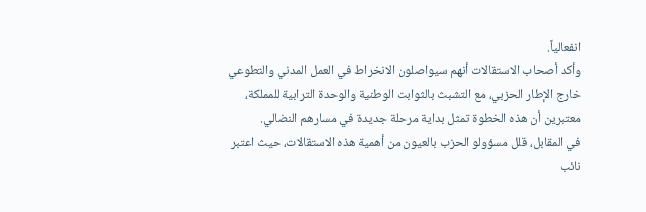انفعالياً.
وأكد أصحاب الاستقالات أنهم سيواصلون الانخراط في العمل المدني والتطوعي خارج الإطار الحزبي، مع التشبث بالثوابت الوطنية والوحدة الترابية للمملكة، معتبرين أن هذه الخطوة تمثل بداية مرحلة جديدة في مسارهم النضالي.
في المقابل، قلل مسؤولو الحزب بالعيون من أهمية هذه الاستقالات، حيث اعتبر نائب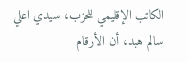الكاتب الإقليمي للحزب، سيدي اعلي سالم هبد، أن الأرقام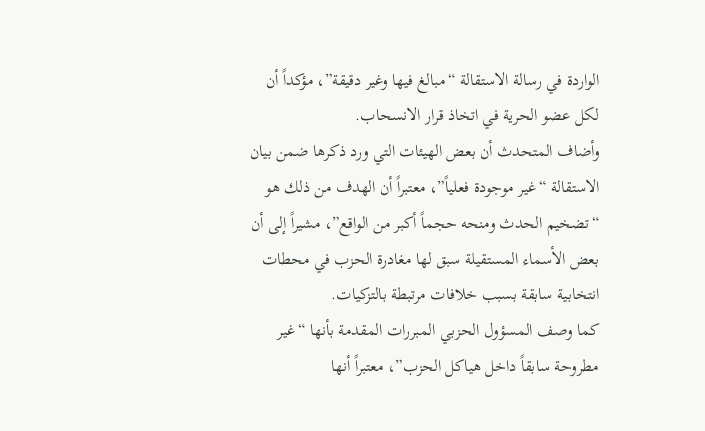الواردة في رسالة الاستقالة “مبالغ فيها وغير دقيقة”، مؤكداً أن لكل عضو الحرية في اتخاذ قرار الانسحاب.
وأضاف المتحدث أن بعض الهيئات التي ورد ذكرها ضمن بيان الاستقالة “غير موجودة فعلياً”، معتبراً أن الهدف من ذلك هو “تضخيم الحدث ومنحه حجماً أكبر من الواقع”، مشيراً إلى أن بعض الأسماء المستقيلة سبق لها مغادرة الحزب في محطات انتخابية سابقة بسبب خلافات مرتبطة بالتزكيات.
كما وصف المسؤول الحزبي المبررات المقدمة بأنها “غير مطروحة سابقاً داخل هياكل الحزب”، معتبراً أنها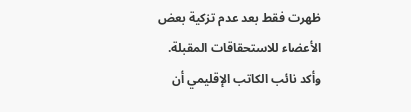ظهرت فقط بعد عدم تزكية بعض الأعضاء للاستحقاقات المقبلة.
وأكد نائب الكاتب الإقليمي أن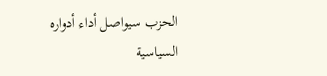الحزب سيواصل أداء أدواره السياسية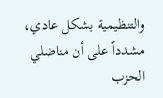والتنظيمية بشكل عادي، مشدداً على أن مناضلي الحزب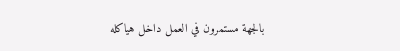بالجهة مستمرون في العمل داخل هياكله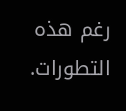رغم هذه التطورات.